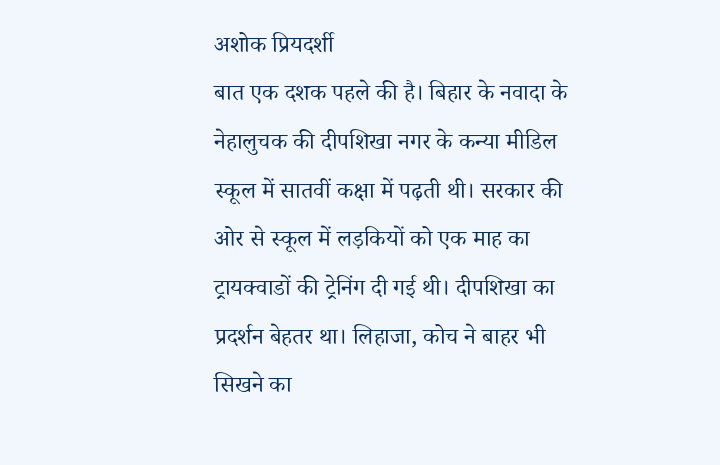अशोक प्रियदर्शी
बात एक दशक पहले की है। बिहार के नवादा के नेहालुचक की दीपशिखा नगर के कन्या मीडिल स्कूल में सातवीं कक्षा में पढ़ती थी। सरकार की ओर से स्कूल में लड़कियों को एक माह का ट्रायक्वाडों की ट्रेनिंग दी गई थी। दीपशिखा का प्रदर्शन बेहतर था। लिहाजा, कोच ने बाहर भी सिखने का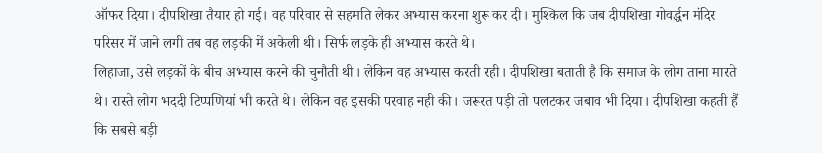ऑफर दिया। दीपशिखा तैयार हो गई। वह परिवार से सहमति लेकर अभ्यास करना शुरू कर दी। मुश्किल कि जब दीपशिखा गोवर्द्धन मंदिर परिसर में जाने लगी तब वह लड़की में अकेली थी। सिर्फ लड़के ही अभ्यास करते थे।
लिहाजा, उसे लड़कों के बीच अभ्यास करने की चुनौती थी। लेकिन वह अभ्यास करती रही। दीपशिखा बताती है कि समाज के लोग ताना मारते थे। रास्ते लोग भददी टिप्पणियां भी करते थे। लेकिन वह इसकी परवाह नही की। जरूरत पड़ी तो पलटकर जबाव भी दिया। दीपशिखा कहती हैं कि सबसे बड़ी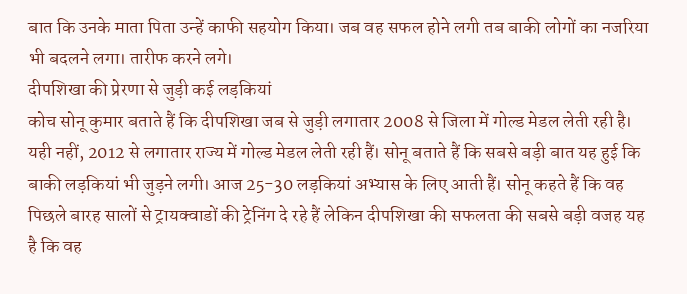बात कि उनके माता पिता उन्हें काफी सहयोग किया। जब वह सफल होने लगी तब बाकी लोगों का नजरिया भी बदलने लगा। तारीफ करने लगे।
दीपशिखा की प्रेरणा से जुड़ी कई लड़कियां
कोच सोनू कुमार बताते हैं कि दीपशिखा जब से जुड़ी लगातार 2008 से जिला में गोल्ड मेडल लेती रही है। यही नहीं, 2012 से लगातार राज्य में गोल्ड मेडल लेती रही हैं। सोनू बताते हैं कि सबसे बड़ी बात यह हुई कि बाकी लड़कियां भी जुड़ने लगी। आज 25-30 लड़कियां अभ्यास के लिए आती हैं। सोनू कहते हैं कि वह पिछले बारह सालों से ट्रायक्वाडों की ट्रेनिंग दे रहे हैं लेकिन दीपशिखा की सफलता की सबसे बड़ी वजह यह है कि वह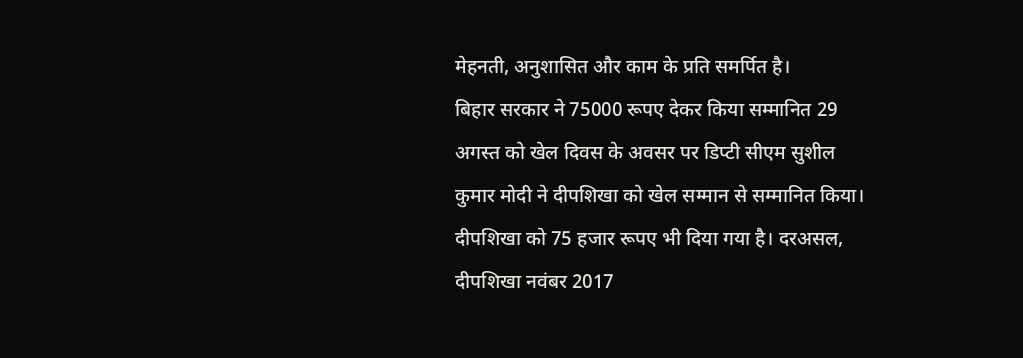मेहनती, अनुशासित और काम के प्रति समर्पित है।
बिहार सरकार ने 75000 रूपए देकर किया सम्मानित 29 अगस्त को खेल दिवस के अवसर पर डिप्टी सीएम सुशील कुमार मोदी ने दीपशिखा को खेल सम्मान से सम्मानित किया। दीपशिखा को 75 हजार रूपए भी दिया गया है। दरअसल, दीपशिखा नवंबर 2017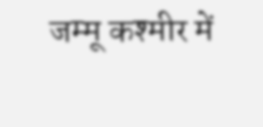जम्मू कश्मीर में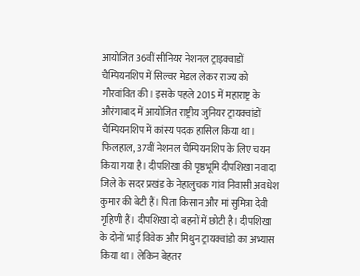आयोजित 36वीं सीनियर नेशनल ट्राइक्वाडों चैम्पियनशिप में सिल्वर मेडल लेकर राज्य को गौरवांवित की। इसके पहले 2015 में महाराष्ट्र के औरंगाबाद में आयोजित राष्ट्रीय जुनियर ट्रायक्वांडों चैम्पियनशिप में कांस्य पदक हासिल किया था।
फिलहाल, 37वीं नेशनल चैम्पियनशिप के लिए चयन किया गया है। दीपशिखा की पृष्ठभूमि दीपशिखा नवादा जिले के सदर प्रखंड के नेहालुचक गांव निवासी अवधेश कुमार की बेटी हैं। पिता किसान और मां सुमित्रा देवी गृहिणी हैं। दीपशिखा दो बहनों में छोटी है। दीपशिखा के दोनों भाई विवेक और मिथुन ट्रायक्वांडो का अभ्यास किया था। लेकिन बेहतर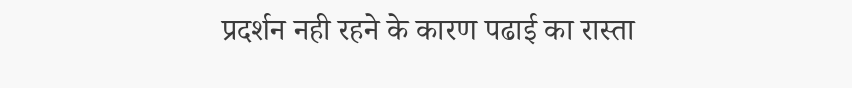प्रदर्शन नही रहने के कारण पढाई का रास्ता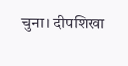चुना। दीपशिखा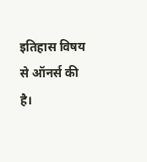इतिहास विषय से ऑनर्स की है।